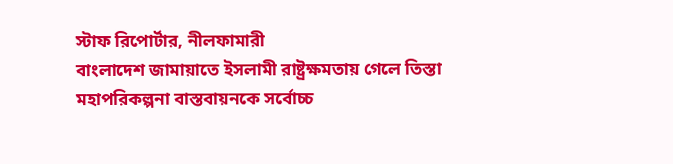স্টাফ রিপোর্টার, নীলফামারী
বাংলাদেশ জামায়াতে ইসলামী রাষ্ট্রক্ষমতায় গেলে তিস্তা মহাপরিকল্পনা বাস্তবায়নকে সর্বোচ্চ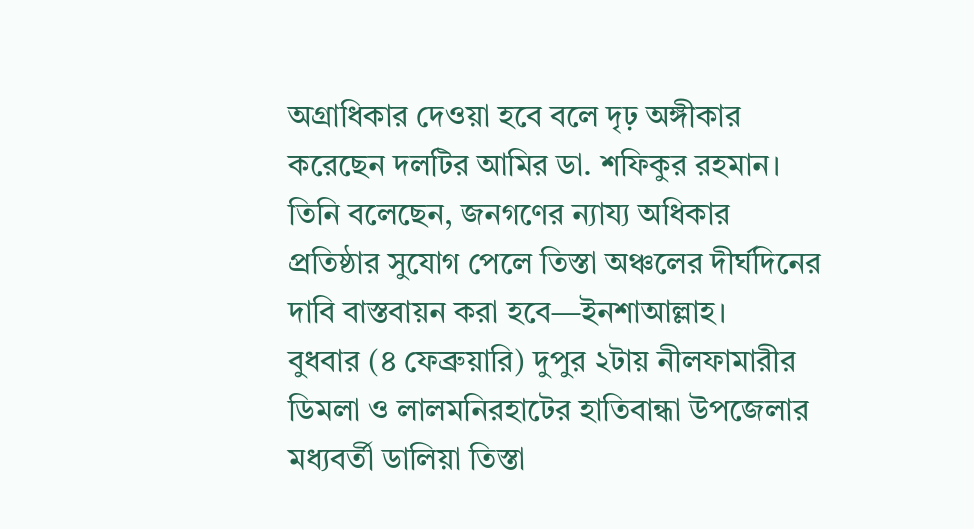অগ্রাধিকার দেওয়া হবে বলে দৃঢ় অঙ্গীকার করেছেন দলটির আমির ডা. শফিকুর রহমান। তিনি বলেছেন, জনগণের ন্যায্য অধিকার প্রতিষ্ঠার সুযোগ পেলে তিস্তা অঞ্চলের দীর্ঘদিনের দাবি বাস্তবায়ন করা হবে—ইনশাআল্লাহ।
বুধবার (৪ ফেব্রুয়ারি) দুপুর ২টায় নীলফামারীর ডিমলা ও লালমনিরহাটের হাতিবান্ধা উপজেলার মধ্যবর্তী ডালিয়া তিস্তা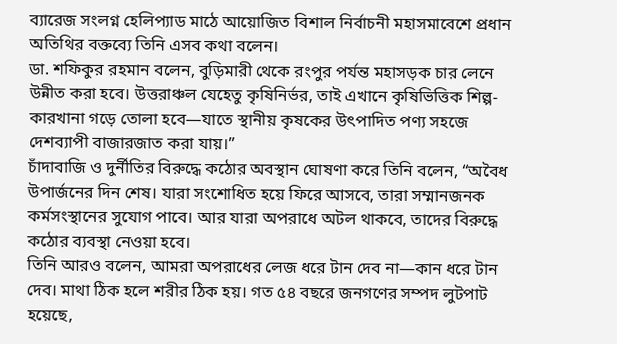ব্যারেজ সংলগ্ন হেলিপ্যাড মাঠে আয়োজিত বিশাল নির্বাচনী মহাসমাবেশে প্রধান অতিথির বক্তব্যে তিনি এসব কথা বলেন।
ডা. শফিকুর রহমান বলেন, বুড়িমারী থেকে রংপুর পর্যন্ত মহাসড়ক চার লেনে উন্নীত করা হবে। উত্তরাঞ্চল যেহেতু কৃষিনির্ভর, তাই এখানে কৃষিভিত্তিক শিল্প-কারখানা গড়ে তোলা হবে—যাতে স্থানীয় কৃষকের উৎপাদিত পণ্য সহজে দেশব্যাপী বাজারজাত করা যায়।”
চাঁদাবাজি ও দুর্নীতির বিরুদ্ধে কঠোর অবস্থান ঘোষণা করে তিনি বলেন, “অবৈধ উপার্জনের দিন শেষ। যারা সংশোধিত হয়ে ফিরে আসবে, তারা সম্মানজনক কর্মসংস্থানের সুযোগ পাবে। আর যারা অপরাধে অটল থাকবে, তাদের বিরুদ্ধে কঠোর ব্যবস্থা নেওয়া হবে।
তিনি আরও বলেন, আমরা অপরাধের লেজ ধরে টান দেব না—কান ধরে টান দেব। মাথা ঠিক হলে শরীর ঠিক হয়। গত ৫৪ বছরে জনগণের সম্পদ লুটপাট হয়েছে,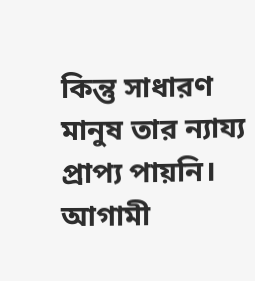কিন্তু সাধারণ মানুষ তার ন্যায্য প্রাপ্য পায়নি।
আগামী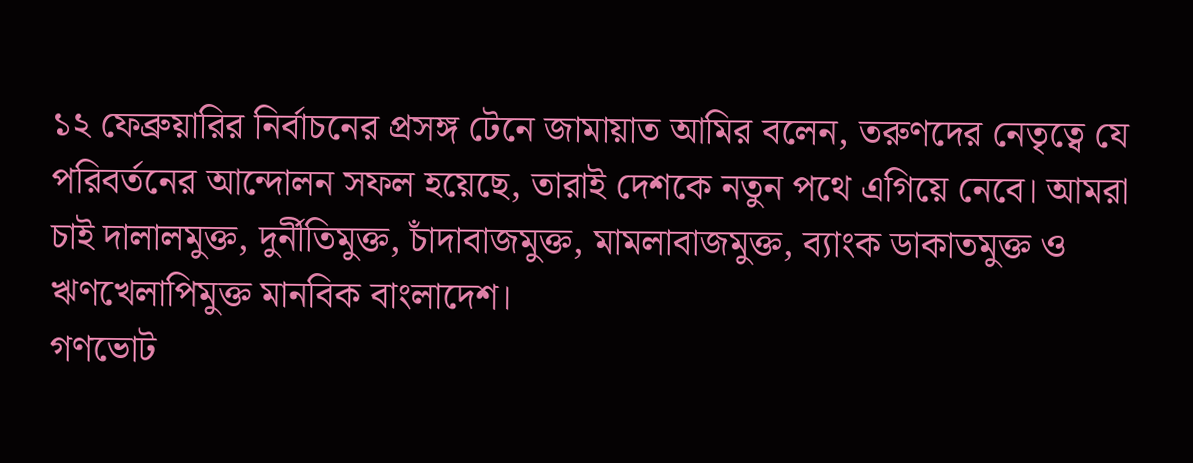১২ ফেব্রুয়ারির নির্বাচনের প্রসঙ্গ টেনে জামায়াত আমির বলেন, তরুণদের নেতৃত্বে যে পরিবর্তনের আন্দোলন সফল হয়েছে, তারাই দেশকে নতুন পথে এগিয়ে নেবে। আমরা চাই দালালমুক্ত, দুর্নীতিমুক্ত, চাঁদাবাজমুক্ত, মামলাবাজমুক্ত, ব্যাংক ডাকাতমুক্ত ও ঋণখেলাপিমুক্ত মানবিক বাংলাদেশ।
গণভোট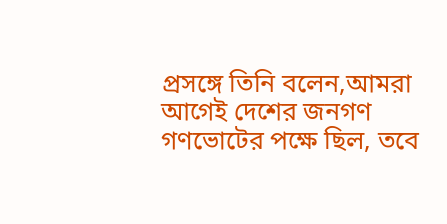প্রসঙ্গে তিনি বলেন,আমরা আগেই দেশের জনগণ গণভোটের পক্ষে ছিল, তবে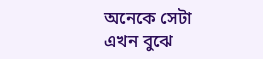অনেকে সেটা এখন বুঝে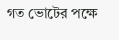গত ভোটের পক্ষে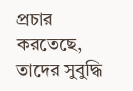প্রচার করতেছে, তাদের সুবুদ্ধি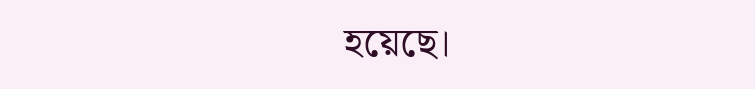হয়েছে।